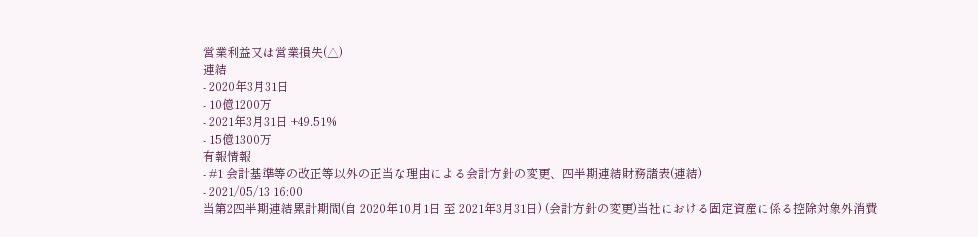営業利益又は営業損失(△)
連結
- 2020年3月31日
- 10億1200万
- 2021年3月31日 +49.51%
- 15億1300万
有報情報
- #1 会計基準等の改正等以外の正当な理由による会計方針の変更、四半期連結財務諸表(連結)
- 2021/05/13 16:00
当第2四半期連結累計期間(自 2020年10月1日 至 2021年3月31日) (会計方針の変更)当社における固定資産に係る控除対象外消費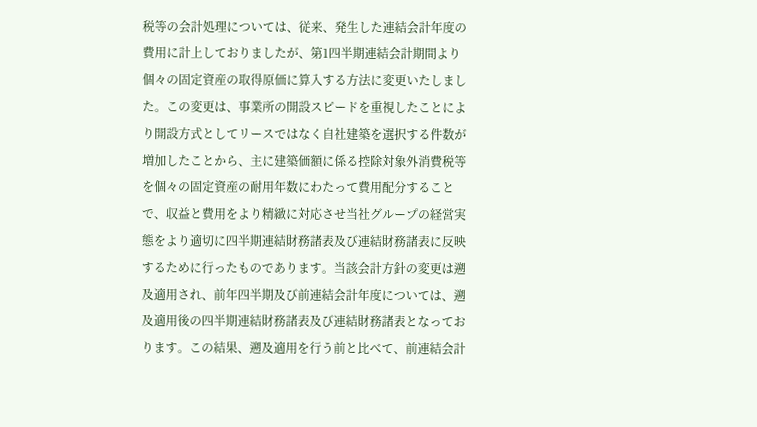税等の会計処理については、従来、発生した連結会計年度の費用に計上しておりましたが、第1四半期連結会計期間より個々の固定資産の取得原価に算入する方法に変更いたしました。この変更は、事業所の開設スピードを重視したことにより開設方式としてリースではなく自社建築を選択する件数が増加したことから、主に建築価額に係る控除対象外消費税等を個々の固定資産の耐用年数にわたって費用配分することで、収益と費用をより精緻に対応させ当社グループの経営実態をより適切に四半期連結財務諸表及び連結財務諸表に反映するために行ったものであります。当該会計方針の変更は遡及適用され、前年四半期及び前連結会計年度については、遡及適用後の四半期連結財務諸表及び連結財務諸表となっております。この結果、遡及適用を行う前と比べて、前連結会計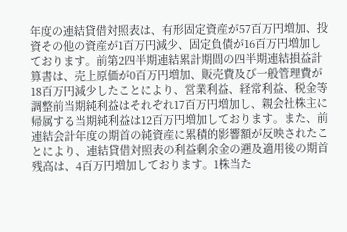年度の連結貸借対照表は、有形固定資産が57百万円増加、投資その他の資産が1百万円減少、固定負債が16百万円増加しております。前第2四半期連結累計期間の四半期連結損益計算書は、売上原価が0百万円増加、販売費及び一般管理費が18百万円減少したことにより、営業利益、経常利益、税金等調整前当期純利益はそれぞれ17百万円増加し、親会社株主に帰属する当期純利益は12百万円増加しております。また、前連結会計年度の期首の純資産に累積的影響額が反映されたことにより、連結貸借対照表の利益剰余金の遡及適用後の期首残高は、4百万円増加しております。1株当た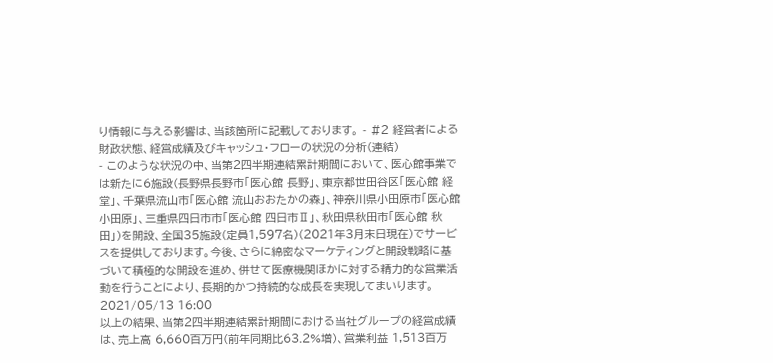り情報に与える影響は、当該箇所に記載しております。 - #2 経営者による財政状態、経営成績及びキャッシュ・フローの状況の分析(連結)
- このような状況の中、当第2四半期連結累計期間において、医心館事業では新たに6施設(長野県長野市「医心館 長野」、東京都世田谷区「医心館 経堂」、千葉県流山市「医心館 流山おおたかの森」、神奈川県小田原市「医心館 小田原」、三重県四日市市「医心館 四日市Ⅱ」、秋田県秋田市「医心館 秋田」)を開設、全国35施設(定員1,597名)(2021年3月末日現在)でサービスを提供しております。今後、さらに綿密なマーケティングと開設戦略に基づいて積極的な開設を進め、併せて医療機関ほかに対する精力的な営業活動を行うことにより、長期的かつ持続的な成長を実現してまいります。2021/05/13 16:00
以上の結果、当第2四半期連結累計期間における当社グループの経営成績は、売上高 6,660百万円(前年同期比63.2%増)、営業利益 1,513百万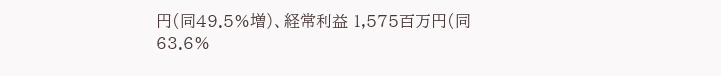円(同49.5%増)、経常利益 1,575百万円(同63.6%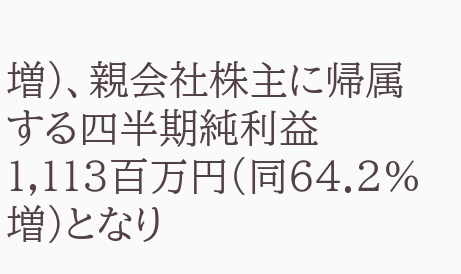増)、親会社株主に帰属する四半期純利益 1,113百万円(同64.2%増)となり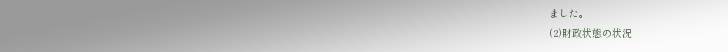ました。
(2)財政状態の状況